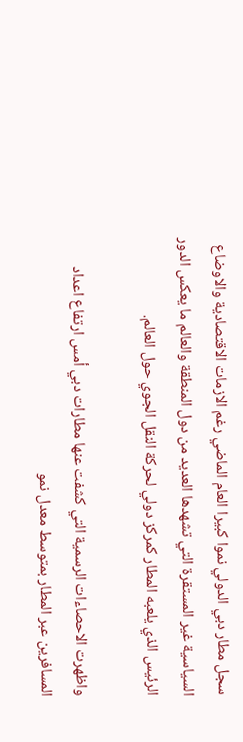سجل مطار دبي الدولي نموا كبيرا العام الماضي رغم الازمات الاقتصادية والاوضاع السياسية غير المستقرة التي تشهدها العديد من دول المنطقة والعالم ما يعكس الدور الرئيس الذي يلعبه المطار كمركز دولي لحركة النقل الجوي حول العالم.

واظهرت الاحصاءات الرسمية التي كشفت عنها مطارات دبي أمس ارتفاع اعداد المسافرين عبر المطار بمتوسط معدل نمو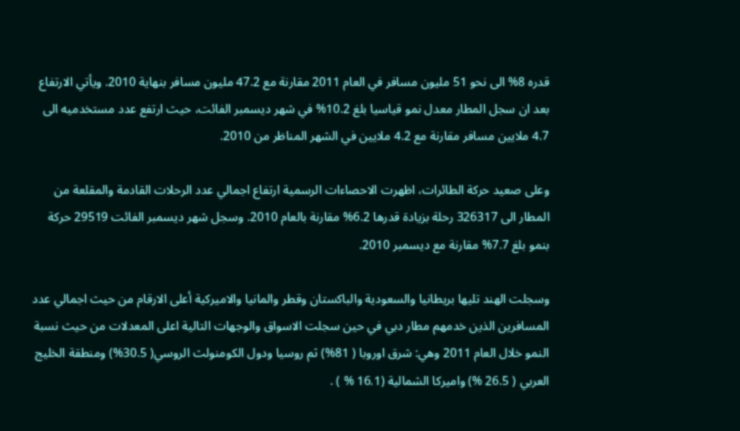قدره 8% الى نحو 51 مليون مسافر في العام 2011 مقارنة مع 47.2 مليون مسافر بنهاية 2010. ويأتي الارتفاع بعد ان سجل المطار معدل نمو قياسيا بلغ 10.2% في شهر ديسمبر الفائت، حيث ارتفع عدد مستخدميه الى 4.7 ملايين مسافر مقارنة مع 4.2 ملايين في الشهر المناظر من 2010.

وعلى صعيد حركة الطائرات، اظهرت الاحصاءات الرسمية ارتفاع اجمالي عدد الرحلات القادمة والمقلعة من المطار الى 326317 رحلة بزيادة قدرها 6.2% مقارنة بالعام 2010. وسجل شهر ديسمبر الفائت 29519 حركة بنمو بلغ 7.7% مقارنة مع ديسمبر 2010.

وسجلت الهند تليها بريطانيا والسعودية والباكستان وقطر والمانيا والاميركية أعلى الارقام من حيث اجمالي عدد المسافرين الذين خدمهم مطار دبي في حين سجلت الاسواق والوجهات التالية اعلى المعدلات من حيث نسبة النمو خلال العام 2011 وهي: شرق اوروبا ( 81%) ثم روسيا ودول الكومنولث الروسي( 30.5%) ومنطقة الخليج العربي ( 26.5 %) واميركا الشمالية (16.1 % ) .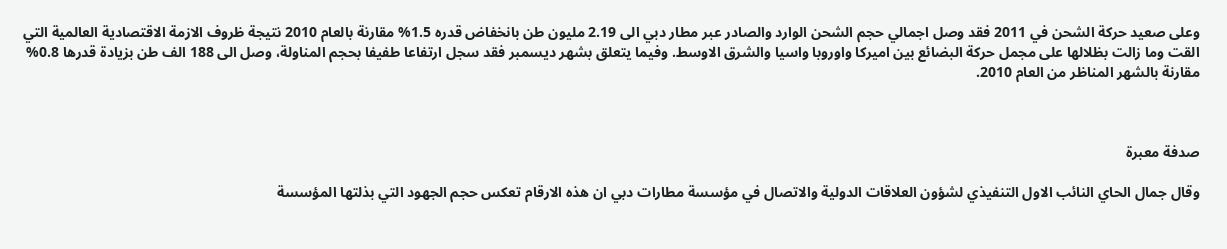وعلى صعيد حركة الشحن في 2011 فقد وصل اجمالي حجم الشحن الوارد والصادر عبر مطار دبي الى 2.19 مليون طن بانخفاض قدره 1.5% مقارنة بالعام 2010 نتيجة ظروف الازمة الاقتصادية العالمية التي القت وما زالت بظلالها على مجمل حركة البضائع بين اميركا واوروبا واسيا والشرق الاوسط. وفيما يتعلق بشهر ديسمبر فقد سجل ارتفاعا طفيفا بحجم المناولة، وصل الى 188 الف طن بزيادة قدرها 0.8% مقارنة بالشهر المناظر من العام 2010.



صدفة معبرة

وقال جمال الحاي النائب الاول التنفيذي لشؤون العلاقات الدولية والاتصال في مؤسسة مطارات دبي ان هذه الارقام تعكس حجم الجهود التي بذلتها المؤسسة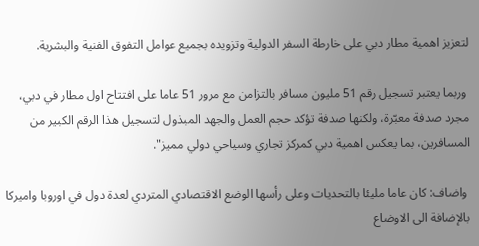لتعزيز اهمية مطار دبي على خارطة السفر الدولية وتزويده بجميع عوامل التفوق الفنية والبشرية.

 وربما يعتبر تسجيل رقم 51 مليون مسافر بالتزامن مع مرور 51 عاما على افتتاح اول مطار في دبي، مجرد صدفة معبّرة، ولكنها صدفة تؤكد حجم العمل والجهد المبذول لتسجيل هذا الرقم الكبير من المسافرين، بما يعكس اهمية دبي كمركز تجاري وسياحي دولي مميز".

 واضاف: كان عاما مليئا بالتحديات وعلى رأسها الوضع الاقتصادي المتردي لعدة دول في اوروبا واميركا بالإضافة الى الاوضاع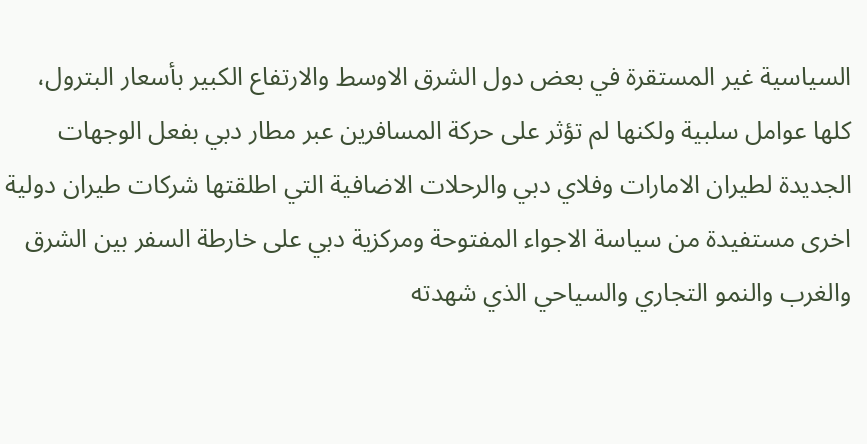السياسية غير المستقرة في بعض دول الشرق الاوسط والارتفاع الكبير بأسعار البترول، كلها عوامل سلبية ولكنها لم تؤثر على حركة المسافرين عبر مطار دبي بفعل الوجهات الجديدة لطيران الامارات وفلاي دبي والرحلات الاضافية التي اطلقتها شركات طيران دولية اخرى مستفيدة من سياسة الاجواء المفتوحة ومركزية دبي على خارطة السفر بين الشرق والغرب والنمو التجاري والسياحي الذي شهدته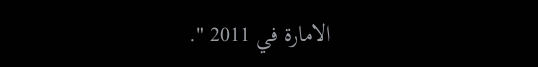الامارة في 2011 ".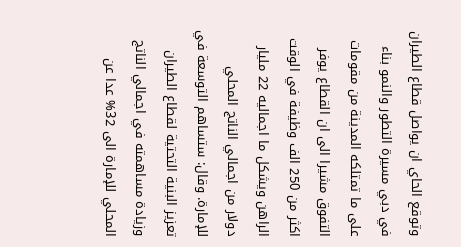وتوقع الحاي ان يواصل قطاع الطيران في دبي مسيرة التطور والنمو بناء على ما تمتلكه المدينة من مقومات التفوق مشيرا الى ان القطاع يوفر اكثر من 250 الف وظيفة في الوقت الراهن ويشكل ما اجماليه 22 مليار دولار من اجمالي الناتج المحلي للإمارة. وقال: ستساهم التوسعة في تعزيز البنية التحتية لقطاع الطيران وزيادة مساهمته في اجمالي الناتج المحلي للإمارة الى 32% عدا عن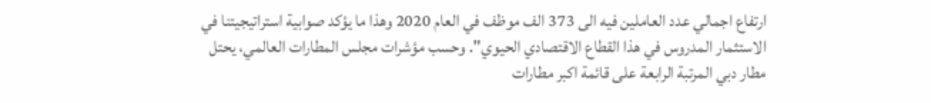ارتفاع اجمالي عدد العاملين فيه الى 373 الف موظف في العام 2020 وهذا ما يؤكد صوابية استراتيجيتنا في الاستثمار المدروس في هذا القطاع الاقتصادي الحيوي". وحسب مؤشرات مجلس المطارات العالمي، يحتل مطار دبي المرتبة الرابعة على قائمة اكبر مطارات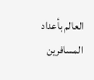العالم بأعداد المسافرين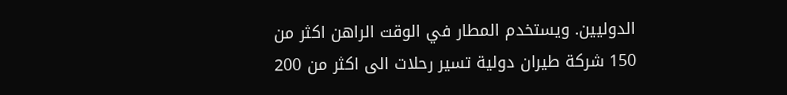الدوليين. ويستخدم المطار في الوقت الراهن اكثر من 150 شركة طيران دولية تسير رحلات الى اكثر من 200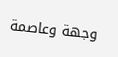وجهة وعاصمة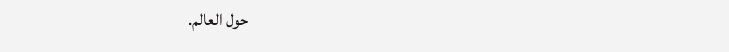حول العالم.